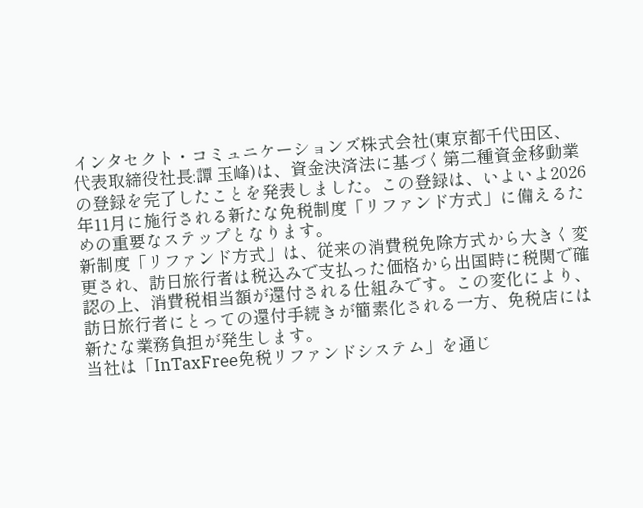インタセクト・コミュニケーションズ株式会社(東京都千代田区、代表取締役社長:譚 玉峰)は、資金決済法に基づく第二種資金移動業の登録を完了したことを発表しました。この登録は、いよいよ2026年11月に施行される新たな免税制度「リファンド方式」に備えるための重要なステップとなります。
新制度「リファンド方式」は、従来の消費税免除方式から大きく変更され、訪日旅行者は税込みで支払った価格から出国時に税関で確認の上、消費税相当額が還付される仕組みです。この変化により、訪日旅行者にとっての還付手続きが簡素化される一方、免税店には新たな業務負担が発生します。
当社は「InTaxFree免税リファンドシステム」を通じ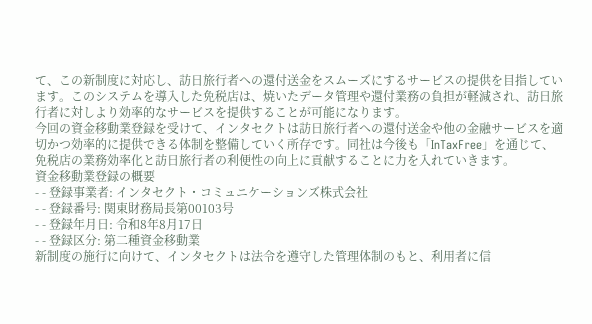て、この新制度に対応し、訪日旅行者への還付送金をスムーズにするサービスの提供を目指しています。このシステムを導入した免税店は、焼いたデータ管理や還付業務の負担が軽減され、訪日旅行者に対しより効率的なサービスを提供することが可能になります。
今回の資金移動業登録を受けて、インタセクトは訪日旅行者への還付送金や他の金融サービスを適切かつ効率的に提供できる体制を整備していく所存です。同社は今後も「InTaxFree」を通じて、免税店の業務効率化と訪日旅行者の利便性の向上に貢献することに力を入れていきます。
資金移動業登録の概要
- - 登録事業者: インタセクト・コミュニケーションズ株式会社
- - 登録番号: 関東財務局長第00103号
- - 登録年月日: 令和8年8月17日
- - 登録区分: 第二種資金移動業
新制度の施行に向けて、インタセクトは法令を遵守した管理体制のもと、利用者に信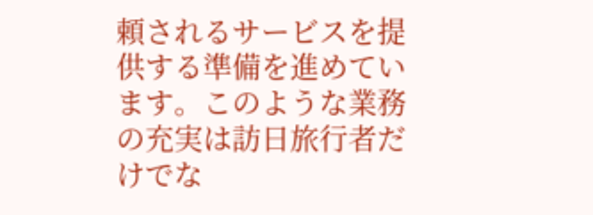頼されるサービスを提供する準備を進めています。このような業務の充実は訪日旅行者だけでな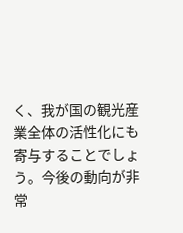く、我が国の観光産業全体の活性化にも寄与することでしょう。今後の動向が非常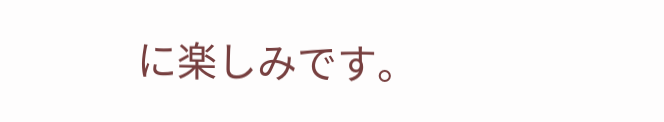に楽しみです。